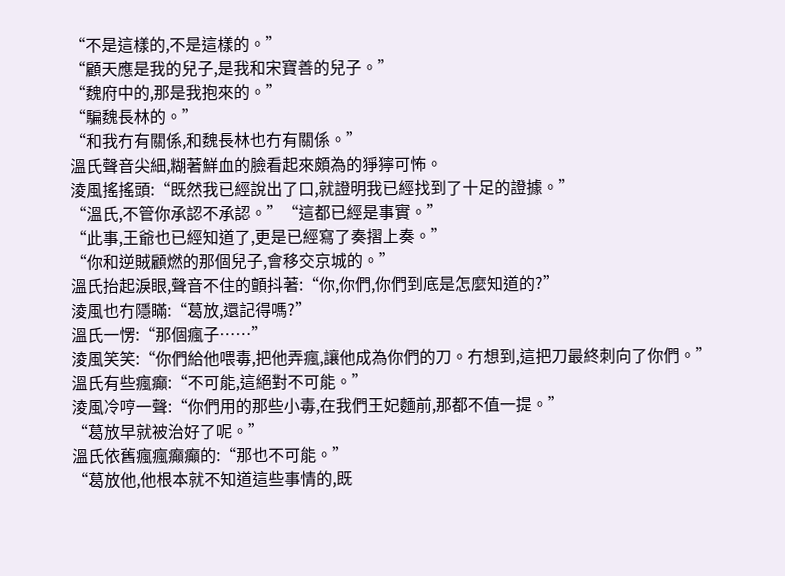“不是這樣的,不是這樣的。”
“顧天應是我的兒子,是我和宋寶善的兒子。”
“魏府中的,那是我抱來的。”
“騙魏長林的。”
“和我冇有關係,和魏長林也冇有關係。”
溫氏聲音尖細,糊著鮮血的臉看起來頗為的猙獰可怖。
淩風搖搖頭:“既然我已經說出了口,就證明我已經找到了十足的證據。”
“溫氏,不管你承認不承認。”“這都已經是事實。”
“此事,王爺也已經知道了,更是已經寫了奏摺上奏。”
“你和逆賊顧燃的那個兒子,會移交京城的。”
溫氏抬起淚眼,聲音不住的顫抖著:“你,你們,你們到底是怎麼知道的?”
淩風也冇隱瞞:“葛放,還記得嗎?”
溫氏一愣:“那個瘋子……”
淩風笑笑:“你們給他喂毒,把他弄瘋,讓他成為你們的刀。冇想到,這把刀最終刺向了你們。”
溫氏有些瘋癲:“不可能,這絕對不可能。”
淩風冷哼一聲:“你們用的那些小毒,在我們王妃麵前,那都不值一提。”
“葛放早就被治好了呢。”
溫氏依舊瘋瘋癲癲的:“那也不可能。”
“葛放他,他根本就不知道這些事情的,既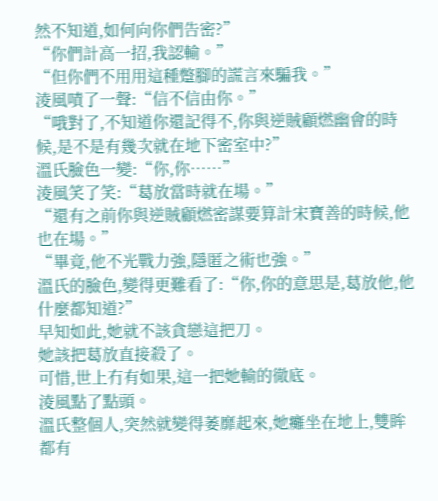然不知道,如何向你們告密?”
“你們計高一招,我認輸。”
“但你們不用用這種蹩腳的謊言來騙我。”
淩風嘖了一聲:“信不信由你。”
“哦對了,不知道你還記得不,你與逆賊顧燃幽會的時候,是不是有幾次就在地下密室中?”
溫氏臉色一變:“你,你……”
淩風笑了笑:“葛放當時就在場。”
“還有之前你與逆賊顧燃密謀要算計宋寶善的時候,他也在場。”
“畢竟,他不光戰力強,隱匿之術也強。”
溫氏的臉色,變得更難看了:“你,你的意思是,葛放他,他什麼都知道?”
早知如此,她就不該貪戀這把刀。
她該把葛放直接殺了。
可惜,世上冇有如果,這一把她輸的徹底。
淩風點了點頭。
溫氏整個人,突然就變得萎靡起來,她癱坐在地上,雙眸都有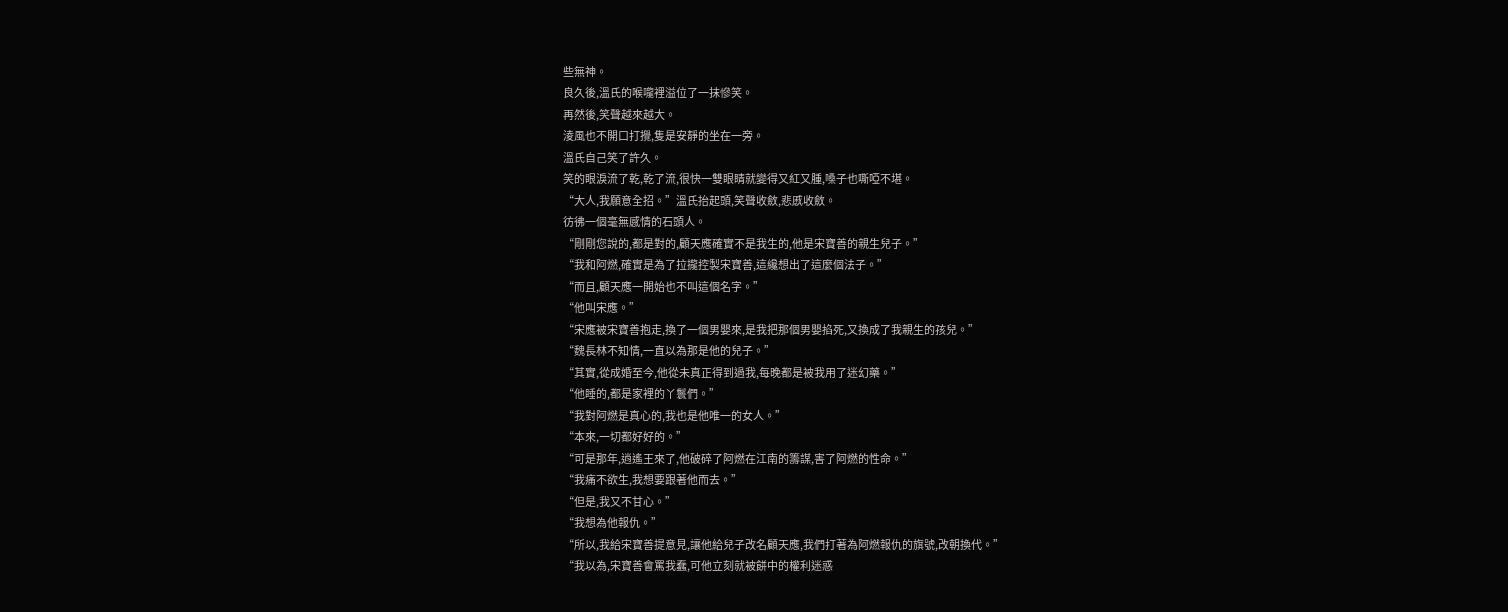些無神。
良久後,溫氏的喉嚨裡溢位了一抹慘笑。
再然後,笑聲越來越大。
淩風也不開口打攪,隻是安靜的坐在一旁。
溫氏自己笑了許久。
笑的眼淚流了乾,乾了流,很快一雙眼睛就變得又紅又腫,嗓子也嘶啞不堪。
“大人,我願意全招。”溫氏抬起頭,笑聲收斂,悲慼收斂。
彷彿一個毫無感情的石頭人。
“剛剛您說的,都是對的,顧天應確實不是我生的,他是宋寶善的親生兒子。”
“我和阿燃,確實是為了拉攏控製宋寶善,這纔想出了這麼個法子。”
“而且,顧天應一開始也不叫這個名字。”
“他叫宋應。”
“宋應被宋寶善抱走,換了一個男嬰來,是我把那個男嬰掐死,又換成了我親生的孩兒。”
“魏長林不知情,一直以為那是他的兒子。”
“其實,從成婚至今,他從未真正得到過我,每晚都是被我用了迷幻藥。”
“他睡的,都是家裡的丫鬟們。”
“我對阿燃是真心的,我也是他唯一的女人。”
“本來,一切都好好的。”
“可是那年,逍遙王來了,他破碎了阿燃在江南的籌謀,害了阿燃的性命。”
“我痛不欲生,我想要跟著他而去。”
“但是,我又不甘心。”
“我想為他報仇。”
“所以,我給宋寶善提意見,讓他給兒子改名顧天應,我們打著為阿燃報仇的旗號,改朝換代。”
“我以為,宋寶善會罵我蠢,可他立刻就被餅中的權利迷惑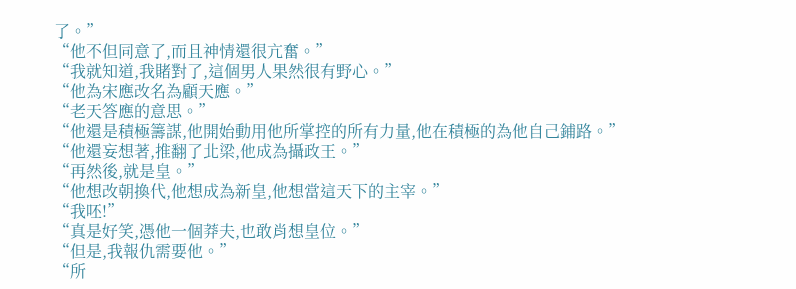了。”
“他不但同意了,而且神情還很亢奮。”
“我就知道,我賭對了,這個男人果然很有野心。”
“他為宋應改名為顧天應。”
“老天答應的意思。”
“他還是積極籌謀,他開始動用他所掌控的所有力量,他在積極的為他自己鋪路。”
“他還妄想著,推翻了北梁,他成為攝政王。”
“再然後,就是皇。”
“他想改朝換代,他想成為新皇,他想當這天下的主宰。”
“我呸!”
“真是好笑,憑他一個莽夫,也敢肖想皇位。”
“但是,我報仇需要他。”
“所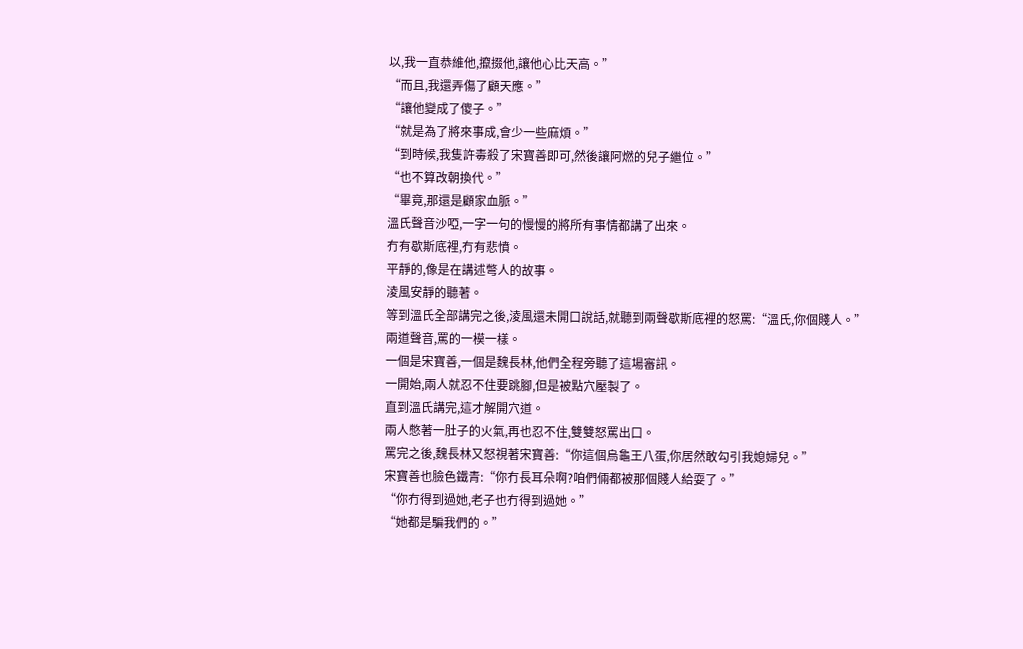以,我一直恭維他,攛掇他,讓他心比天高。”
“而且,我還弄傷了顧天應。”
“讓他變成了傻子。”
“就是為了將來事成,會少一些麻煩。”
“到時候,我隻許毒殺了宋寶善即可,然後讓阿燃的兒子繼位。”
“也不算改朝換代。”
“畢竟,那還是顧家血脈。”
溫氏聲音沙啞,一字一句的慢慢的將所有事情都講了出來。
冇有歇斯底裡,冇有悲憤。
平靜的,像是在講述彆人的故事。
淩風安靜的聽著。
等到溫氏全部講完之後,淩風還未開口說話,就聽到兩聲歇斯底裡的怒罵:“溫氏,你個賤人。”
兩道聲音,罵的一模一樣。
一個是宋寶善,一個是魏長林,他們全程旁聽了這場審訊。
一開始,兩人就忍不住要跳腳,但是被點穴壓製了。
直到溫氏講完,這才解開穴道。
兩人憋著一肚子的火氣,再也忍不住,雙雙怒罵出口。
罵完之後,魏長林又怒視著宋寶善:“你這個烏龜王八蛋,你居然敢勾引我媳婦兒。”
宋寶善也臉色鐵青:“你冇長耳朵啊?咱們倆都被那個賤人給耍了。”
“你冇得到過她,老子也冇得到過她。”
“她都是騙我們的。”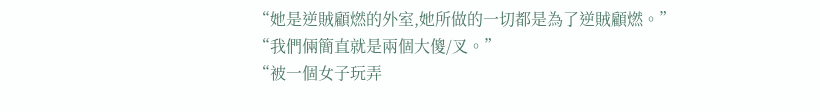“她是逆賊顧燃的外室,她所做的一切都是為了逆賊顧燃。”
“我們倆簡直就是兩個大傻/叉。”
“被一個女子玩弄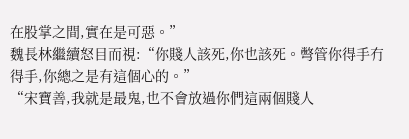在股掌之間,實在是可惡。”
魏長林繼續怒目而視:“你賤人該死,你也該死。彆管你得手冇得手,你總之是有這個心的。”
“宋寶善,我就是最鬼,也不會放過你們這兩個賤人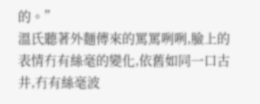的。”
溫氏聽著外麵傳來的罵罵咧咧,臉上的表情冇有絲毫的變化,依舊如同一口古井,冇有絲毫波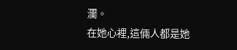瀾。
在她心裡,這倆人都是她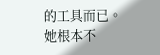的工具而已。
她根本不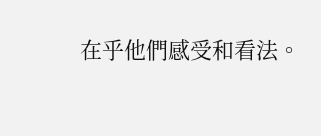在乎他們感受和看法。